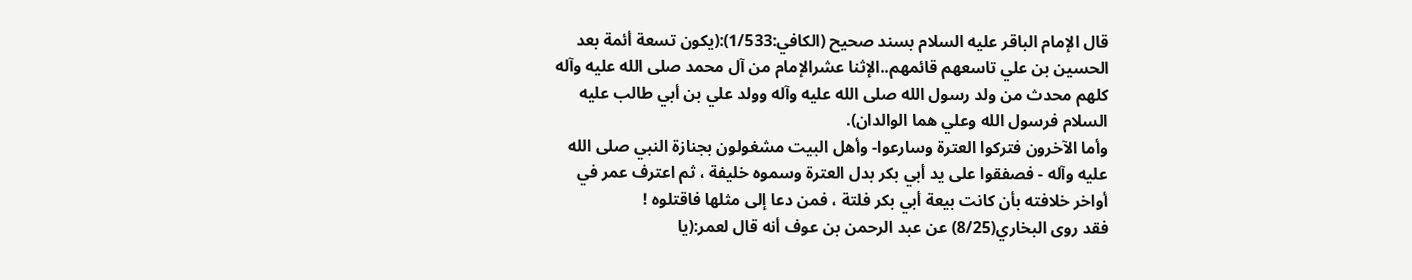قال الإمام الباقر عليه السلام بسند صحيح (الكافي:1/533):(يكون تسعة أئمة بعد الحسين بن علي تاسعهم قائمهم..الإثنا عشرالإمام من آل محمد صلى الله عليه وآله كلهم محدث من ولد رسول الله صلى الله عليه وآله وولد علي بن أبي طالب عليه السلام فرسول الله وعلي هما الوالدان).
وأما الآخرون فتركوا العترة وسارعوا- وأهل البيت مشغولون بجنازة النبي صلى الله عليه وآله - فصفقوا على يد أبي بكر بدل العترة وسموه خليفة ، ثم اعترف عمر في أواخر خلافته بأن كانت بيعة أبي بكر فلتة ، فمن دعا إلى مثلها فاقتلوه !
فقد روى البخاري(8/25) عن عبد الرحمن بن عوف أنه قال لعمر:(يا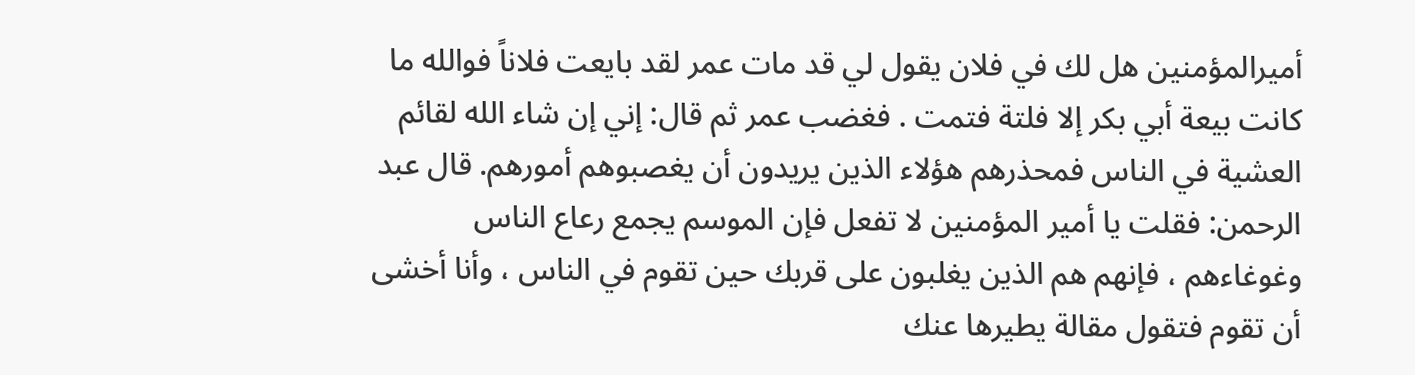أميرالمؤمنين هل لك في فلان يقول لي قد مات عمر لقد بايعت فلاناً فوالله ما كانت بيعة أبي بكر إلا فلتة فتمت . فغضب عمر ثم قال: إني إن شاء الله لقائم العشية في الناس فمحذرهم هؤلاء الذين يريدون أن يغصبوهم أمورهم. قال عبد الرحمن: فقلت يا أمير المؤمنين لا تفعل فإن الموسم يجمع رعاع الناس وغوغاءهم ، فإنهم هم الذين يغلبون على قربك حين تقوم في الناس ، وأنا أخشى أن تقوم فتقول مقالة يطيرها عنك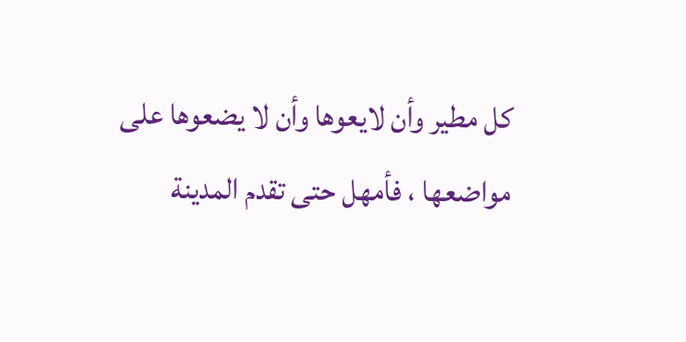كل مطير وأن لايعوها وأن لا يضعوها على مواضعها ، فأمهل حتى تقدم المدينة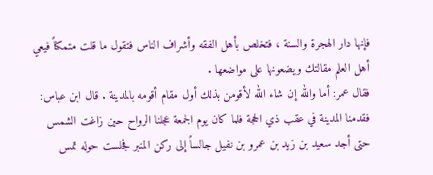فإنها دار الهجرة والسنة ، فتخلص بأهل الفقه وأشراف الناس فتقول ما قلت متمكناً فيعي أهل العلم مقالتك ويضعونها على مواضعها .
فقال عمر: أما والله إن شاء الله لأقومن بذلك أول مقام أقومه بالمدينة . قال ابن عباس: فقدمنا المدينة في عقب ذي الحجة فلما كان يوم الجمعة عجلنا الرواح حين زاغت الشمس حتى أجد سعيد بن زيد بن عمرو بن نفيل جالساً إلى ركن المنبر فجلست حوله تمس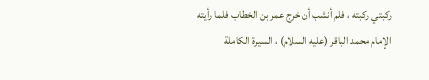ركبتي ركبته ، فلم أنشب أن خرج عمر بن الخطاب فلما رأيته
الإمام محمد الباقر (عليه السلام) ، السيرة الكاملة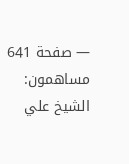— صفحة 641
مساهمون: الشيخ علي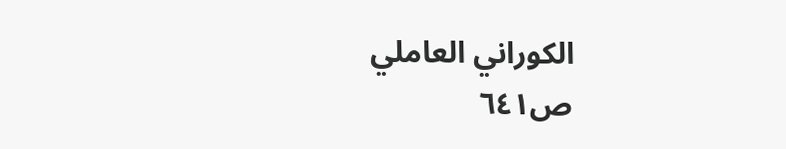الكوراني العاملي
ص٦٤١